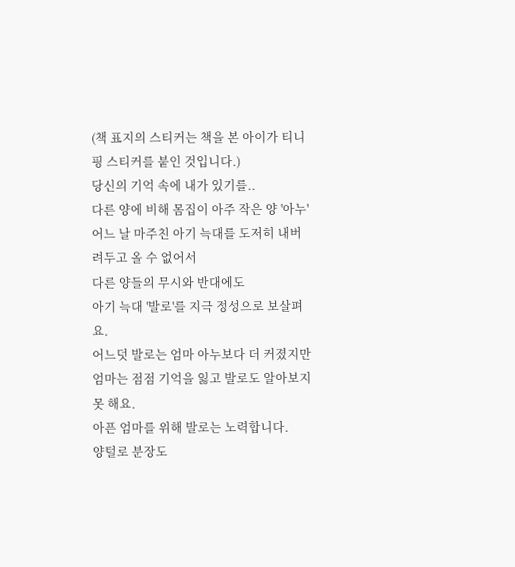(책 표지의 스티커는 책을 본 아이가 티니핑 스티커를 붙인 것입니다.)
당신의 기억 속에 내가 있기를..
다른 양에 비해 몸집이 아주 작은 양 '아누'
어느 날 마주친 아기 늑대를 도저히 내버려두고 올 수 없어서
다른 양들의 무시와 반대에도
아기 늑대 '발로'를 지극 정성으로 보살펴요.
어느덧 발로는 엄마 아누보다 더 커졌지만
엄마는 점점 기억을 잃고 발로도 알아보지 못 해요.
아픈 엄마를 위해 발로는 노력합니다.
양털로 분장도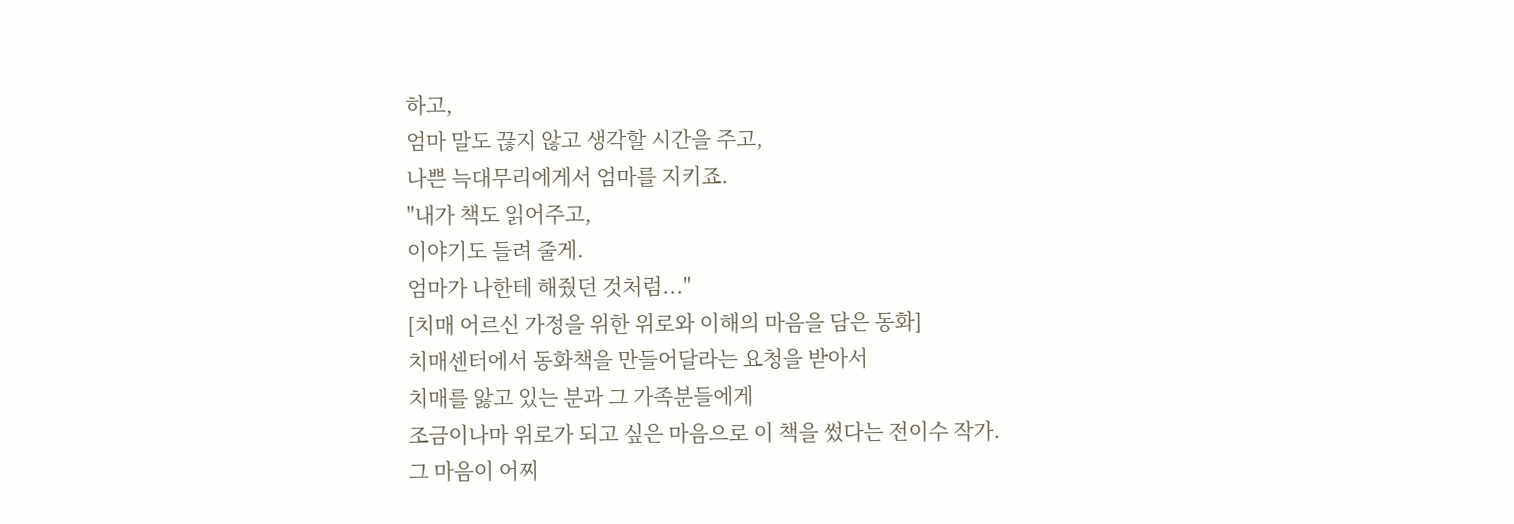하고,
엄마 말도 끊지 않고 생각할 시간을 주고,
나쁜 늑대무리에게서 엄마를 지키죠.
"내가 책도 읽어주고,
이야기도 들려 줄게.
엄마가 나한테 해줬던 것처럼..."
[치매 어르신 가정을 위한 위로와 이해의 마음을 담은 동화]
치매센터에서 동화책을 만들어달라는 요청을 받아서
치매를 앓고 있는 분과 그 가족분들에게
조금이나마 위로가 되고 싶은 마음으로 이 책을 썼다는 전이수 작가.
그 마음이 어찌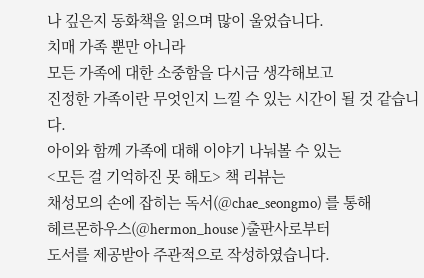나 깊은지 동화책을 읽으며 많이 울었습니다.
치매 가족 뿐만 아니라
모든 가족에 대한 소중함을 다시금 생각해보고
진정한 가족이란 무엇인지 느낄 수 있는 시간이 될 것 같습니다.
아이와 함께 가족에 대해 이야기 나눠볼 수 있는
<모든 걸 기억하진 못 해도> 책 리뷰는
채성모의 손에 잡히는 독서(@chae_seongmo) 를 통해
헤르몬하우스(@hermon_house )출판사로부터
도서를 제공받아 주관적으로 작성하였습니다.